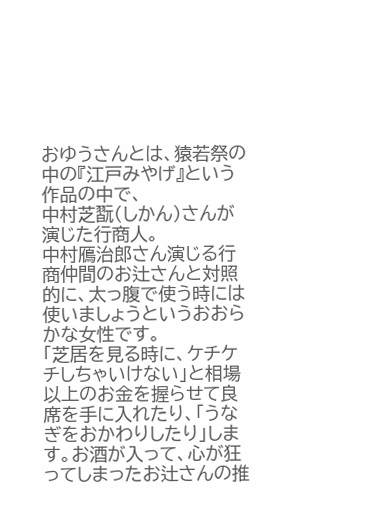おゆうさんとは、猿若祭の中の『江戸みやげ』という作品の中で、
中村芝翫(しかん)さんが演じた行商人。
中村鴈治郎さん演じる行商仲間のお辻さんと対照的に、太っ腹で使う時には使いましょうというおおらかな女性です。
「芝居を見る時に、ケチケチしちゃいけない」と相場以上のお金を握らせて良席を手に入れたり、「うなぎをおかわりしたり」します。お酒が入って、心が狂ってしまったお辻さんの推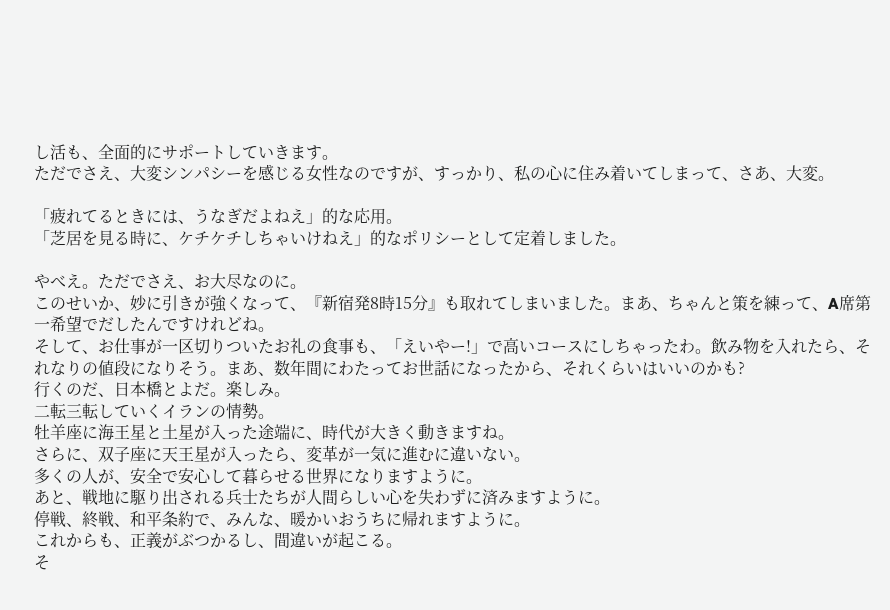し活も、全面的にサポートしていきます。
ただでさえ、大変シンパシーを感じる女性なのですが、すっかり、私の心に住み着いてしまって、さあ、大変。

「疲れてるときには、うなぎだよねえ」的な応用。
「芝居を見る時に、ケチケチしちゃいけねえ」的なポリシーとして定着しました。

やべえ。ただでさえ、お大尽なのに。
このせいか、妙に引きが強くなって、『新宿発8時15分』も取れてしまいました。まあ、ちゃんと策を練って、A席第一希望でだしたんですけれどね。
そして、お仕事が一区切りついたお礼の食事も、「えいやー!」で高いコースにしちゃったわ。飲み物を入れたら、それなりの値段になりそう。まあ、数年間にわたってお世話になったから、それくらいはいいのかも?
行くのだ、日本橋とよだ。楽しみ。
二転三転していくイランの情勢。
牡羊座に海王星と土星が入った途端に、時代が大きく動きますね。
さらに、双子座に天王星が入ったら、変革が一気に進むに違いない。
多くの人が、安全で安心して暮らせる世界になりますように。
あと、戦地に駆り出される兵士たちが人間らしい心を失わずに済みますように。
停戦、終戦、和平条約で、みんな、暖かいおうちに帰れますように。
これからも、正義がぶつかるし、間違いが起こる。
そ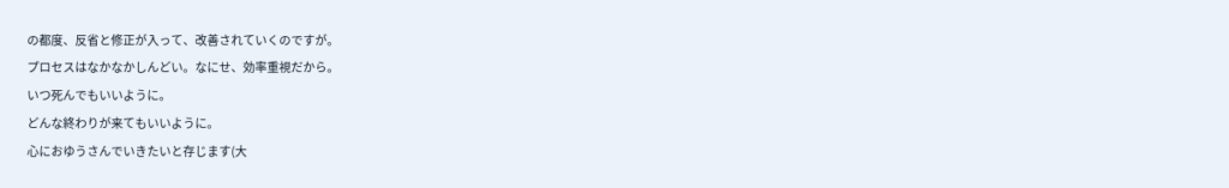の都度、反省と修正が入って、改善されていくのですが。
プロセスはなかなかしんどい。なにせ、効率重視だから。
いつ死んでもいいように。
どんな終わりが来てもいいように。
心におゆうさんでいきたいと存じます(大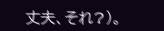丈夫、それ?)。